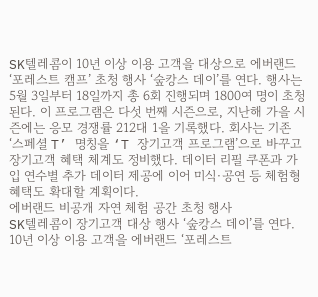SK텔레콤이 10년 이상 이용 고객을 대상으로 에버랜드 ‘포레스트 캠프’ 초청 행사 ‘숲캉스 데이’를 연다. 행사는 5월 3일부터 18일까지 총 6회 진행되며 1800여 명이 초청된다. 이 프로그램은 다섯 번째 시즌으로, 지난해 가을 시즌에는 응모 경쟁률 212대 1을 기록했다. 회사는 기존 ‘스페셜 T’ 명칭을 ‘T 장기고객 프로그램’으로 바꾸고 장기고객 혜택 체계도 정비했다. 데이터 리필 쿠폰과 가입 연수별 추가 데이터 제공에 이어 미식·공연 등 체험형 혜택도 확대할 계획이다.
에버랜드 비공개 자연 체험 공간 초청 행사
SK텔레콤이 장기고객 대상 행사 ‘숲캉스 데이’를 연다. 10년 이상 이용 고객을 에버랜드 ‘포레스트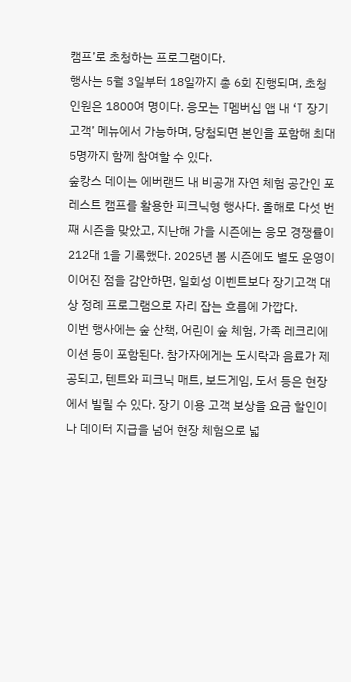캠프’로 초청하는 프로그램이다.
행사는 5월 3일부터 18일까지 총 6회 진행되며, 초청 인원은 1800여 명이다. 응모는 T멤버십 앱 내 ‘T 장기고객’ 메뉴에서 가능하며, 당첨되면 본인을 포함해 최대 5명까지 함께 참여할 수 있다.
숲캉스 데이는 에버랜드 내 비공개 자연 체험 공간인 포레스트 캠프를 활용한 피크닉형 행사다. 올해로 다섯 번째 시즌을 맞았고, 지난해 가을 시즌에는 응모 경쟁률이 212대 1을 기록했다. 2025년 봄 시즌에도 별도 운영이 이어진 점을 감안하면, 일회성 이벤트보다 장기고객 대상 정례 프로그램으로 자리 잡는 흐름에 가깝다.
이번 행사에는 숲 산책, 어린이 숲 체험, 가족 레크리에이션 등이 포함된다. 참가자에게는 도시락과 음료가 제공되고, 텐트와 피크닉 매트, 보드게임, 도서 등은 현장에서 빌릴 수 있다. 장기 이용 고객 보상을 요금 할인이나 데이터 지급을 넘어 현장 체험으로 넓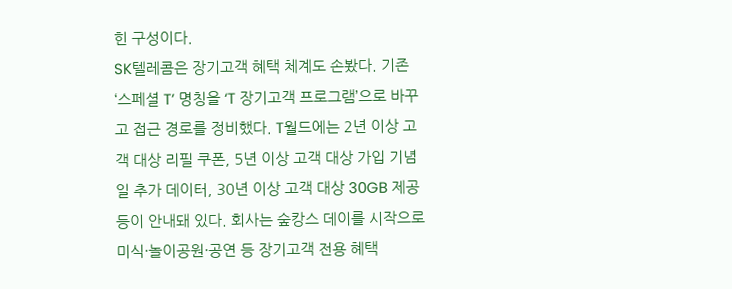힌 구성이다.
SK텔레콤은 장기고객 혜택 체계도 손봤다. 기존 ‘스페셜 T’ 명칭을 ‘T 장기고객 프로그램’으로 바꾸고 접근 경로를 정비했다. T월드에는 2년 이상 고객 대상 리필 쿠폰, 5년 이상 고객 대상 가입 기념일 추가 데이터, 30년 이상 고객 대상 30GB 제공 등이 안내돼 있다. 회사는 숲캉스 데이를 시작으로 미식·놀이공원·공연 등 장기고객 전용 혜택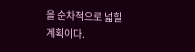을 순차적으로 넓힐 계획이다.